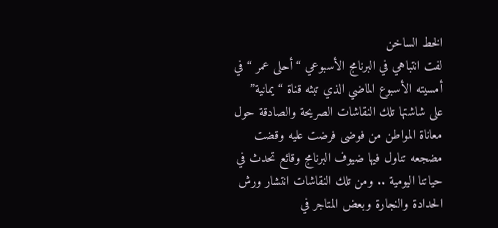الخط الساخن
لفت انتباهي في البرنامج الأسبوعي “ أحلى عمر “ في أمسيته الأسبوع الماضي الذي تبثه قناة “ يمانية” على شاشتها تلك النقاشات الصريحة والصادقة حول معاناة المواطن من فوضى فرضت عليه وقضت مضجعه تناول فيها ضيوف البرنامج وقائع تحدث في حياتنا اليومية .. ومن تلك النقاشات انتشار ورش الحدادة والنجارة وبعض المتاجر في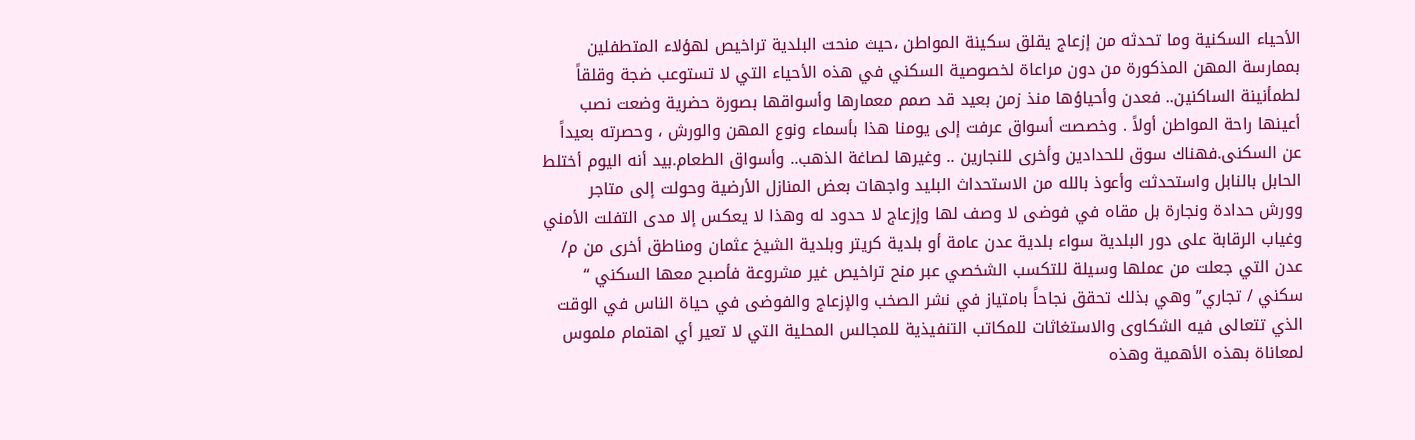الأحياء السكنية وما تحدثه من إزعاج يقلق سكينة المواطن ،حيث منحت البلدية تراخيص لهؤلاء المتطفلين بممارسة المهن المذكورة من دون مراعاة لخصوصية السكني في هذه الأحياء التي لا تستوعب ضجة وقلقاً لطمأنينة الساكنين.. فعدن وأحياؤها منذ زمن بعيد قد صمم معمارها وأسواقها بصورة حضرية وضعت نصب أعينها راحة المواطن أولاً . وخصصت أسواق عرفت إلى يومنا هذا بأسماء ونوع المهن والورش ، وحصرته بعيداً عن السكنى.فهناك سوق للحدادين وأخرى للنجارين .. وغيرها لصاغة الذهب.. وأسواق الطعام.بيد أنه اليوم أختلط الحابل بالنابل واستحدثت وأعوذ بالله من الاستحداث البليد واجهات بعض المنازل الأرضية وحولت إلى متاجر وورش حدادة ونجارة بل مقاه في فوضى لا وصف لها وإزعاج لا حدود له وهذا لا يعكس إلا مدى التفلت الأمني وغياب الرقابة على دور البلدية سواء بلدية عدن عامة أو بلدية كريتر وبلدية الشيخ عثمان ومناطق أخرى من م/ عدن التي جعلت من عملها وسيلة للتكسب الشخصي عبر منح تراخيص غير مشروعة فأصبح معها السكني “ سكني / تجاري” وهي بذلك تحقق نجاحاً بامتياز في نشر الصخب والإزعاج والفوضى في حياة الناس في الوقت الذي تتعالى فيه الشكاوى والاستغاثات للمكاتب التنفيذية للمجالس المحلية التي لا تعير أي اهتمام ملموس لمعاناة بهذه الأهمية وهذه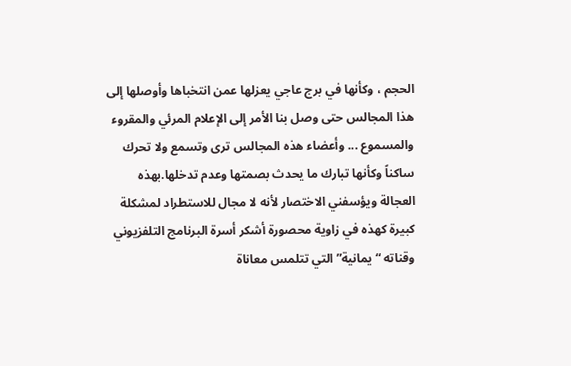الحجم ، وكأنها في برج عاجي يعزلها عمن انتخباها وأوصلها إلى هذا المجالس حتى وصل بنا الأمر إلى الإعلام المرئي والمقروء والمسموع ... وأعضاء هذه المجالس ترى وتسمع ولا تحرك ساكناً وكأنها تبارك ما يحدث بصمتها وعدم تدخلها.بهذه العجالة ويؤسفني الاختصار لأنه لا مجال للاستطراد لمشكلة كبيرة كهذه في زاوية محصورة أشكر أسرة البرنامج التلفزيوني وقناته “ يمانية” التي تتلمس معاناة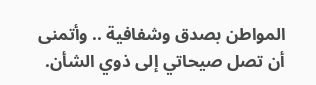المواطن بصدق وشفافية .. وأتمنى أن تصل صيحاتي إلى ذوي الشأن.